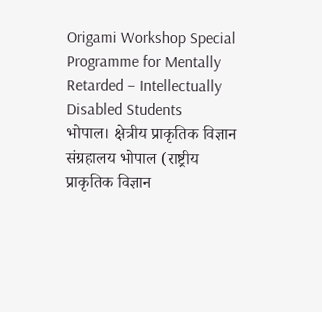Origami Workshop Special Programme for Mentally Retarded – Intellectually Disabled Students
भोपाल। क्षेत्रीय प्राकृतिक विज्ञान संग्रहालय भोपाल (राष्ट्रीय प्राकृतिक विज्ञान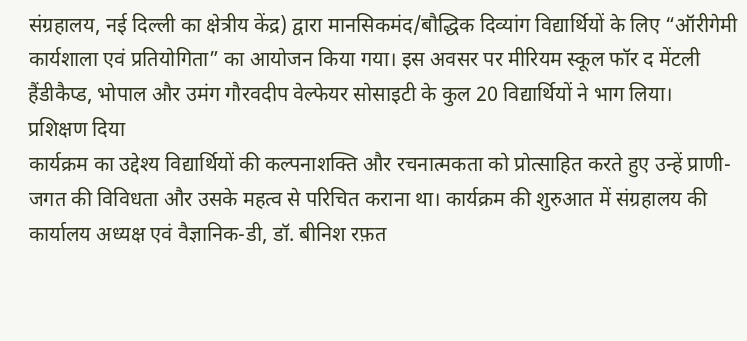संग्रहालय, नई दिल्ली का क्षेत्रीय केंद्र) द्वारा मानसिकमंद/बौद्धिक दिव्यांग विद्यार्थियों के लिए “ऑरीगेमी कार्यशाला एवं प्रतियोगिता” का आयोजन किया गया। इस अवसर पर मीरियम स्कूल फॉर द मेंटली हैंडीकैप्ड, भोपाल और उमंग गौरवदीप वेल्फेयर सोसाइटी के कुल 20 विद्यार्थियों ने भाग लिया।
प्रशिक्षण दिया
कार्यक्रम का उद्देश्य विद्यार्थियों की कल्पनाशक्ति और रचनात्मकता को प्रोत्साहित करते हुए उन्हें प्राणी-जगत की विविधता और उसके महत्व से परिचित कराना था। कार्यक्रम की शुरुआत में संग्रहालय की कार्यालय अध्यक्ष एवं वैज्ञानिक-डी, डॉ. बीनिश रफ़त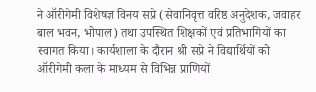ने ऑरीगेमी विशेषज्ञ विनय सप्रे (सेवानिवृत्त वरिष्ठ अनुदेशक, जवाहर बाल भवन, भोपाल) तथा उपस्थित शिक्षकों एवं प्रतिभागियों का स्वागत किया। कार्यशाला के दौरान श्री सप्रे ने विद्यार्थियों को ऑरीगेमी कला के माध्यम से विभिन्न प्राणियों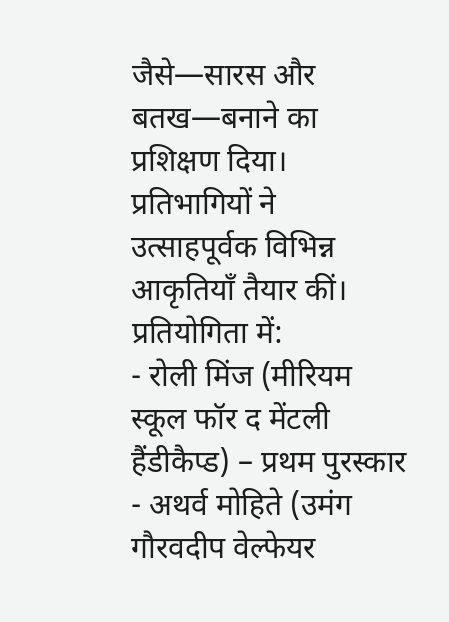जैसे—सारस और बतख—बनाने का प्रशिक्षण दिया। प्रतिभागियों ने उत्साहपूर्वक विभिन्न आकृतियाँ तैयार कीं।
प्रतियोगिता में:
- रोली मिंज (मीरियम स्कूल फॉर द मेंटली हैंडीकैप्ड) – प्रथम पुरस्कार
- अथर्व मोहिते (उमंग गौरवदीप वेल्फेयर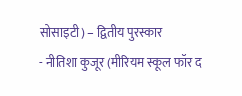सोसाइटी) – द्वितीय पुरस्कार
- नीतिशा कुजूर (मीरियम स्कूल फॉर द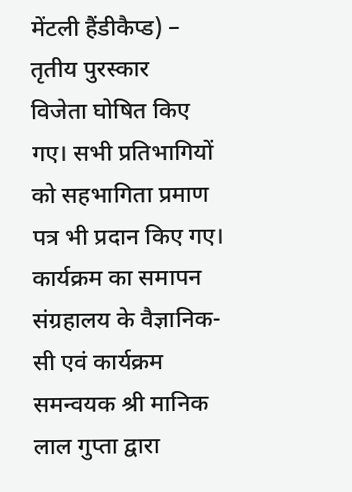मेंटली हैंडीकैप्ड) – तृतीय पुरस्कार
विजेता घोषित किए गए। सभी प्रतिभागियों को सहभागिता प्रमाण पत्र भी प्रदान किए गए। कार्यक्रम का समापन संग्रहालय के वैज्ञानिक-सी एवं कार्यक्रम समन्वयक श्री मानिक लाल गुप्ता द्वारा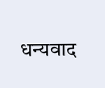धन्यवाद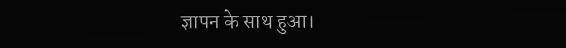ज्ञापन के साथ हुआ।